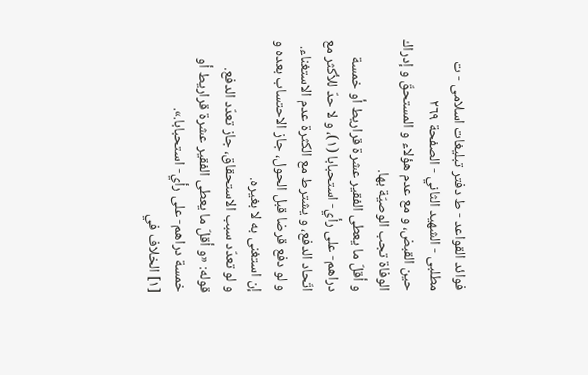فوائد القواعد - ط دفتر تبلیغات اسلامی - ت مطلبی - الشهيد الثاني - الصفحة ٢٦٩
حين القبض، و مع عدم هؤلاء و المستحقّ و إدراك الوفاة تجب الوصيّة بها.
و أقلّ ما يعطى الفقير عشرة قراريط أو خمسة دراهم- على رأي- استحبابا (١)، و لا حدّ للأكثر مع اتّحاد الدفع، و يشترط مع الكثرة عدم الاستغناء.
و لو دفع قرضا قبل الحول، جاز الاحتساب بعده و إن استغنى به لا بغيره.
و لو تعدّد سبب الاستحقاق، جاز تعدّد الدفع.
قوله: «و أقلّ ما يعطى الفقير عشرة قراريط أو خمسة دراهم- على رأي- استحبابا.».
[١] الخلاف في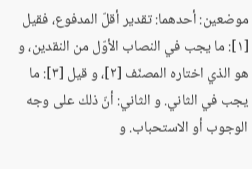موضعين: أحدهما: تقدير أقلّ المدفوع، فقيل [١]: ما يجب في النصاب الأوّل من النقدين، و هو الذي اختاره المصنّف [٢]، و قيل [٣]: ما يجب في الثاني. و الثاني: أنّ ذلك على وجه الوجوب أو الاستحباب. و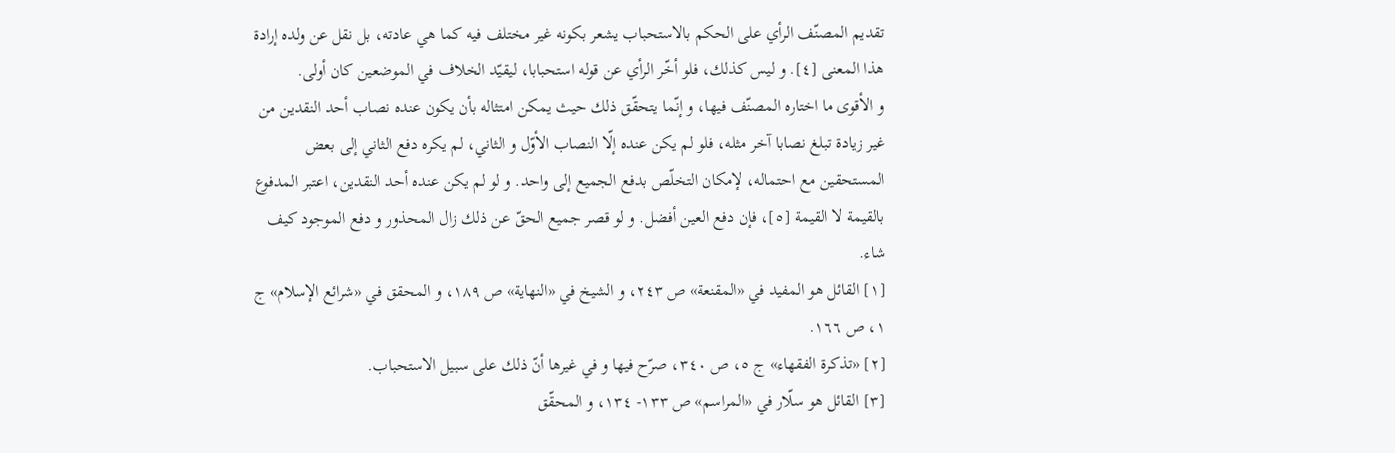تقديم المصنّف الرأي على الحكم بالاستحباب يشعر بكونه غير مختلف فيه كما هي عادته، بل نقل عن ولده إرادة هذا المعنى [٤]. و ليس كذلك، فلو أخّر الرأي عن قوله استحبابا، ليقيّد الخلاف في الموضعين كان أولى.
و الأقوى ما اختاره المصنّف فيها، و إنّما يتحقّق ذلك حيث يمكن امتثاله بأن يكون عنده نصاب أحد النقدين من غير زيادة تبلغ نصابا آخر مثله، فلو لم يكن عنده إلّا النصاب الأوّل و الثاني، لم يكره دفع الثاني إلى بعض المستحقين مع احتماله، لإمكان التخلّص بدفع الجميع إلى واحد. و لو لم يكن عنده أحد النقدين، اعتبر المدفوع بالقيمة لا القيمة [٥]، فإن دفع العين أفضل. و لو قصر جميع الحقّ عن ذلك زال المحذور و دفع الموجود كيف شاء.
[١] القائل هو المفيد في «المقنعة» ص ٢٤٣، و الشيخ في «النهاية» ص ١٨٩، و المحقق في «شرائع الإسلام» ج ١، ص ١٦٦.
[٢] «تذكرة الفقهاء» ج ٥، ص ٣٤٠، صرّح فيها و في غيرها أنّ ذلك على سبيل الاستحباب.
[٣] القائل هو سلّار في «المراسم» ص ١٣٣- ١٣٤، و المحقّق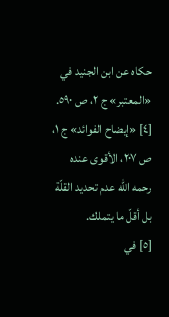حكاه عن ابن الجنيد في «المعتبر» ج ٢، ص ٥٩٠.
[٤] «إيضاح الفوائد» ج ١، ص ٢٠٧، الأقوى عنده رحمه اللّه عدم تحديد القلّة بل أقلّ ما يتملك.
[٥] في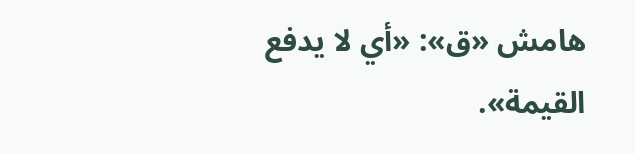هامش «ق»: «أي لا يدفع القيمة».